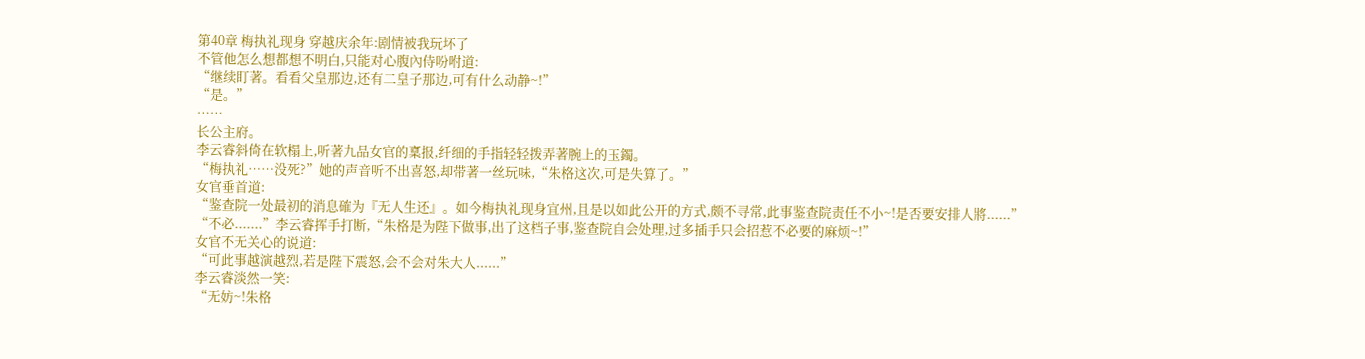第40章 梅执礼现身 穿越庆余年:剧情被我玩坏了
不管他怎么想都想不明白,只能对心腹內侍吩咐道:
“继续盯著。看看父皇那边,还有二皇子那边,可有什么动静~!”
“是。”
……
长公主府。
李云睿斜倚在软榻上,听著九品女官的稟报,纤细的手指轻轻拨弄著腕上的玉鐲。
“梅执礼……没死?”她的声音听不出喜怒,却带著一丝玩味,“朱格这次,可是失算了。”
女官垂首道:
“鉴查院一处最初的消息確为『无人生还』。如今梅执礼现身宜州,且是以如此公开的方式,颇不寻常,此事鉴查院责任不小~!是否要安排人將......”
“不必.......”李云睿挥手打断,“朱格是为陛下做事,出了这档子事,鉴查院自会处理,过多插手只会招惹不必要的麻烦~!”
女官不无关心的说道:
“可此事越演越烈,若是陛下震怒,会不会对朱大人......”
李云睿淡然一笑:
“无妨~!朱格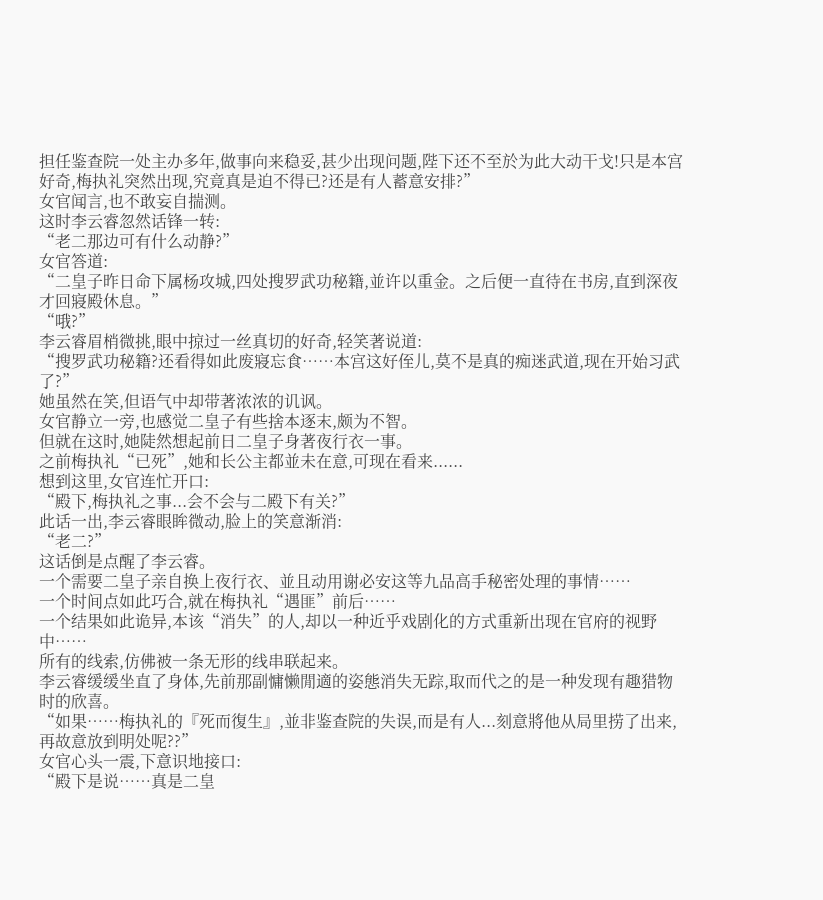担任鉴查院一处主办多年,做事向来稳妥,甚少出现问题,陛下还不至於为此大动干戈!只是本宫好奇,梅执礼突然出现,究竟真是迫不得已?还是有人蓄意安排?”
女官闻言,也不敢妄自揣测。
这时李云睿忽然话锋一转:
“老二那边可有什么动静?”
女官答道:
“二皇子昨日命下属杨攻城,四处搜罗武功秘籍,並许以重金。之后便一直待在书房,直到深夜才回寢殿休息。”
“哦?”
李云睿眉梢微挑,眼中掠过一丝真切的好奇,轻笑著说道:
“搜罗武功秘籍?还看得如此废寢忘食……本宫这好侄儿,莫不是真的痴迷武道,现在开始习武了?”
她虽然在笑,但语气中却带著浓浓的讥讽。
女官静立一旁,也感觉二皇子有些捨本逐末,颇为不智。
但就在这时,她陡然想起前日二皇子身著夜行衣一事。
之前梅执礼“已死”,她和长公主都並未在意,可现在看来......
想到这里,女官连忙开口:
“殿下,梅执礼之事...会不会与二殿下有关?”
此话一出,李云睿眼眸微动,脸上的笑意渐消:
“老二?”
这话倒是点醒了李云睿。
一个需要二皇子亲自换上夜行衣、並且动用谢必安这等九品高手秘密处理的事情……
一个时间点如此巧合,就在梅执礼“遇匪”前后……
一个结果如此诡异,本该“消失”的人,却以一种近乎戏剧化的方式重新出现在官府的视野中……
所有的线索,仿佛被一条无形的线串联起来。
李云睿缓缓坐直了身体,先前那副慵懒閒適的姿態消失无踪,取而代之的是一种发现有趣猎物时的欣喜。
“如果……梅执礼的『死而復生』,並非鉴查院的失误,而是有人...刻意將他从局里捞了出来,再故意放到明处呢??”
女官心头一震,下意识地接口:
“殿下是说……真是二皇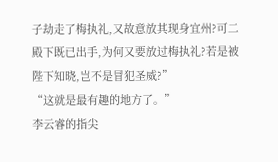子劫走了梅执礼,又故意放其现身宜州?可二殿下既已出手,为何又要放过梅执礼?若是被陛下知晓,岂不是冒犯圣威?”
“这就是最有趣的地方了。”
李云睿的指尖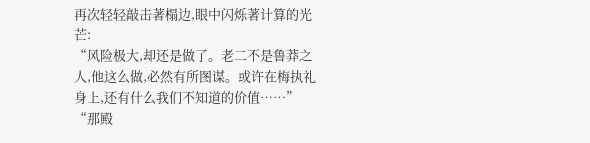再次轻轻敲击著榻边,眼中闪烁著计算的光芒:
“风险极大,却还是做了。老二不是鲁莽之人,他这么做,必然有所图谋。或许在梅执礼身上,还有什么我们不知道的价值……”
“那殿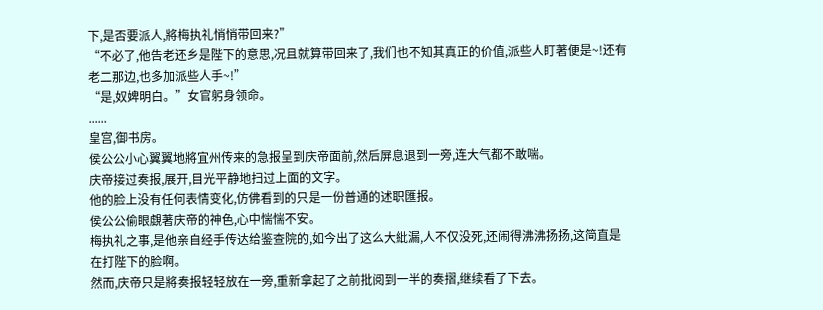下,是否要派人,將梅执礼悄悄带回来?”
“不必了,他告老还乡是陛下的意思,况且就算带回来了,我们也不知其真正的价值,派些人盯著便是~!还有老二那边,也多加派些人手~!”
“是,奴婢明白。”女官躬身领命。
......
皇宫,御书房。
侯公公小心翼翼地將宜州传来的急报呈到庆帝面前,然后屏息退到一旁,连大气都不敢喘。
庆帝接过奏报,展开,目光平静地扫过上面的文字。
他的脸上没有任何表情变化,仿佛看到的只是一份普通的述职匯报。
侯公公偷眼覷著庆帝的神色,心中惴惴不安。
梅执礼之事,是他亲自经手传达给鉴查院的,如今出了这么大紕漏,人不仅没死,还闹得沸沸扬扬,这简直是在打陛下的脸啊。
然而,庆帝只是將奏报轻轻放在一旁,重新拿起了之前批阅到一半的奏摺,继续看了下去。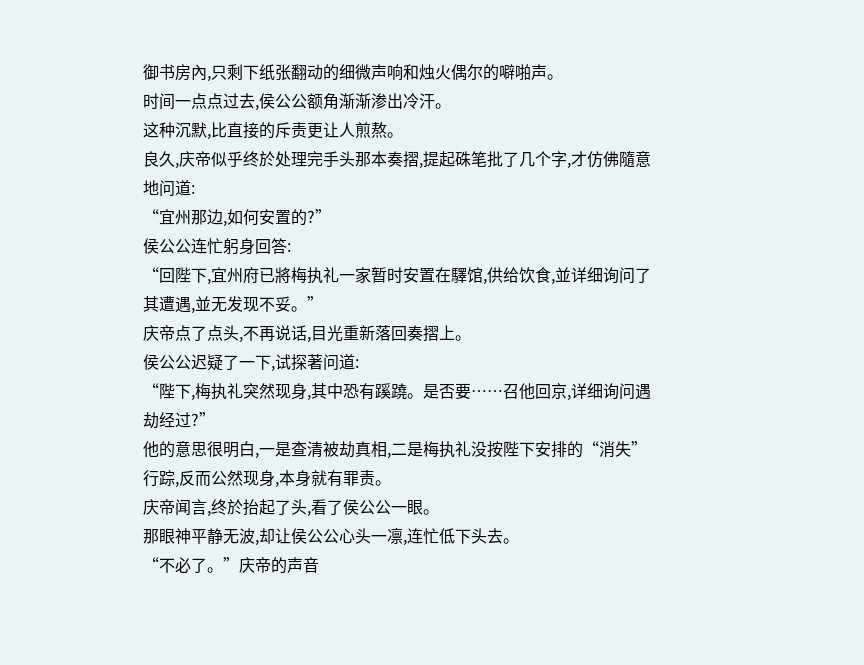御书房內,只剩下纸张翻动的细微声响和烛火偶尔的噼啪声。
时间一点点过去,侯公公额角渐渐渗出冷汗。
这种沉默,比直接的斥责更让人煎熬。
良久,庆帝似乎终於处理完手头那本奏摺,提起硃笔批了几个字,才仿佛隨意地问道:
“宜州那边,如何安置的?”
侯公公连忙躬身回答:
“回陛下,宜州府已將梅执礼一家暂时安置在驛馆,供给饮食,並详细询问了其遭遇,並无发现不妥。”
庆帝点了点头,不再说话,目光重新落回奏摺上。
侯公公迟疑了一下,试探著问道:
“陛下,梅执礼突然现身,其中恐有蹊蹺。是否要……召他回京,详细询问遇劫经过?”
他的意思很明白,一是查清被劫真相,二是梅执礼没按陛下安排的“消失”行踪,反而公然现身,本身就有罪责。
庆帝闻言,终於抬起了头,看了侯公公一眼。
那眼神平静无波,却让侯公公心头一凛,连忙低下头去。
“不必了。”庆帝的声音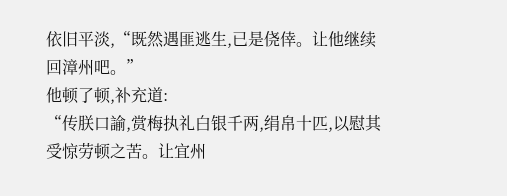依旧平淡,“既然遇匪逃生,已是侥倖。让他继续回漳州吧。”
他顿了顿,补充道:
“传朕口諭,赏梅执礼白银千两,绢帛十匹,以慰其受惊劳顿之苦。让宜州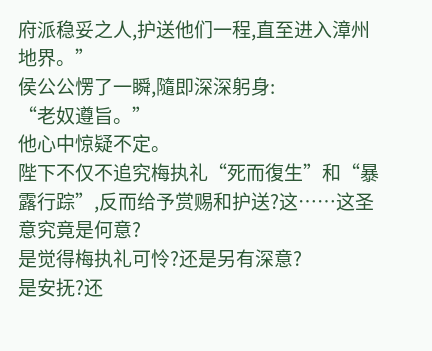府派稳妥之人,护送他们一程,直至进入漳州地界。”
侯公公愣了一瞬,隨即深深躬身:
“老奴遵旨。”
他心中惊疑不定。
陛下不仅不追究梅执礼“死而復生”和“暴露行踪”,反而给予赏赐和护送?这……这圣意究竟是何意?
是觉得梅执礼可怜?还是另有深意?
是安抚?还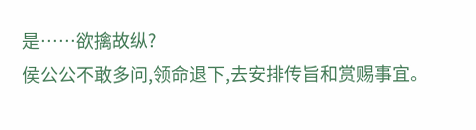是……欲擒故纵?
侯公公不敢多问,领命退下,去安排传旨和赏赐事宜。